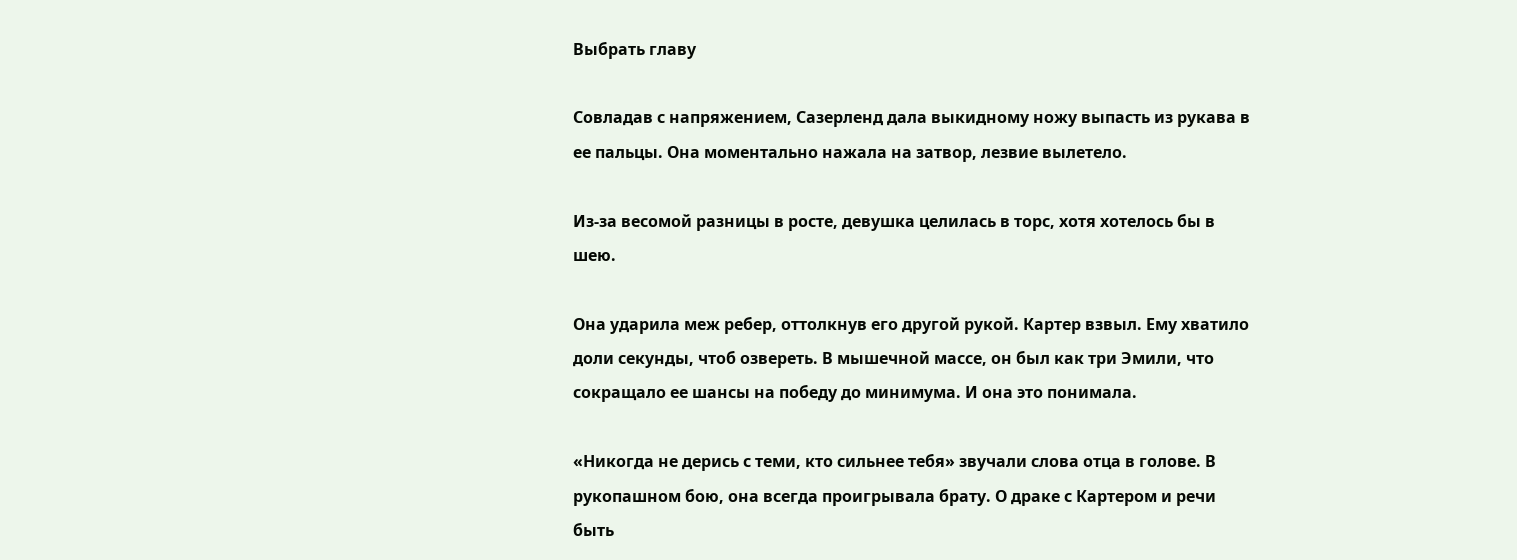Выбрать главу

Совладав с напряжением, Сазерленд дала выкидному ножу выпасть из рукава в ее пальцы. Она моментально нажала на затвор, лезвие вылетело.

Из-за весомой разницы в росте, девушка целилась в торс, хотя хотелось бы в шею.

Она ударила меж ребер, оттолкнув его другой рукой. Картер взвыл. Ему хватило доли секунды, чтоб озвереть. В мышечной массе, он был как три Эмили, что сокращало ее шансы на победу до минимума. И она это понимала.

«Никогда не дерись с теми, кто сильнее тебя» звучали слова отца в голове. В рукопашном бою, она всегда проигрывала брату. О драке с Картером и речи быть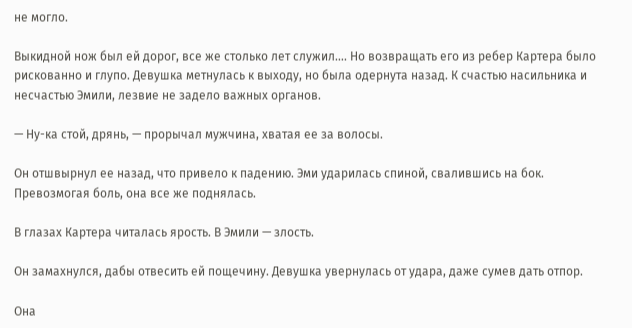не могло.

Выкидной нож был ей дорог, все же столько лет служил…. Но возвращать его из ребер Картера было рискованно и глупо. Девушка метнулась к выходу, но была одернута назад. К счастью насильника и несчастью Эмили, лезвие не задело важных органов.

— Ну-ка стой, дрянь, — прорычал мужчина, хватая ее за волосы.

Он отшвырнул ее назад, что привело к падению. Эми ударилась спиной, свалившись на бок. Превозмогая боль, она все же поднялась.

В глазах Картера читалась ярость. В Эмили — злость.

Он замахнулся, дабы отвесить ей пощечину. Девушка увернулась от удара, даже сумев дать отпор.

Она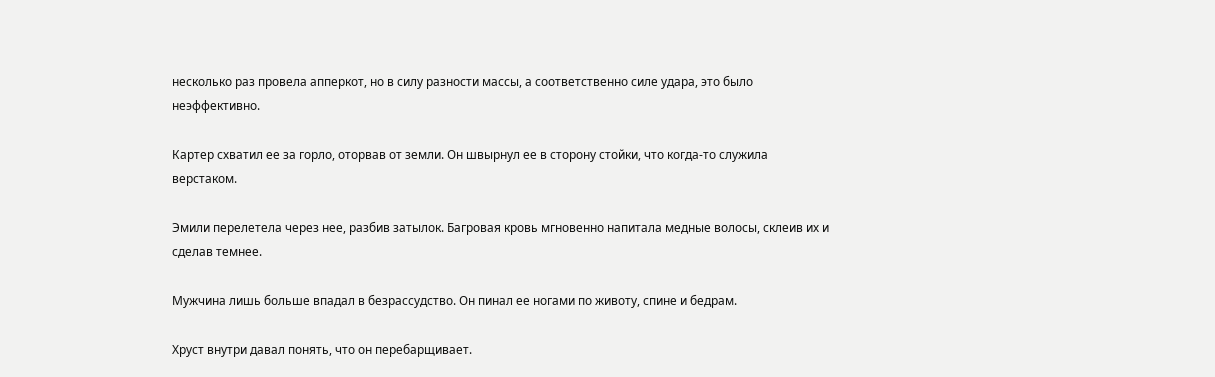несколько раз провела апперкот, но в силу разности массы, а соответственно силе удара, это было неэффективно.

Картер схватил ее за горло, оторвав от земли. Он швырнул ее в сторону стойки, что когда-то служила верстаком.

Эмили перелетела через нее, разбив затылок. Багровая кровь мгновенно напитала медные волосы, склеив их и сделав темнее.

Мужчина лишь больше впадал в безрассудство. Он пинал ее ногами по животу, спине и бедрам.

Хруст внутри давал понять, что он перебарщивает.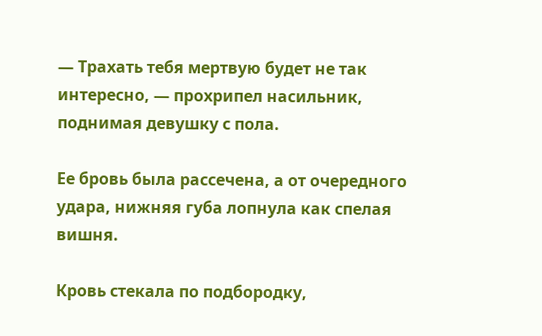— Трахать тебя мертвую будет не так интересно, — прохрипел насильник, поднимая девушку с пола.

Ее бровь была рассечена, а от очередного удара, нижняя губа лопнула как спелая вишня.

Кровь стекала по подбородку,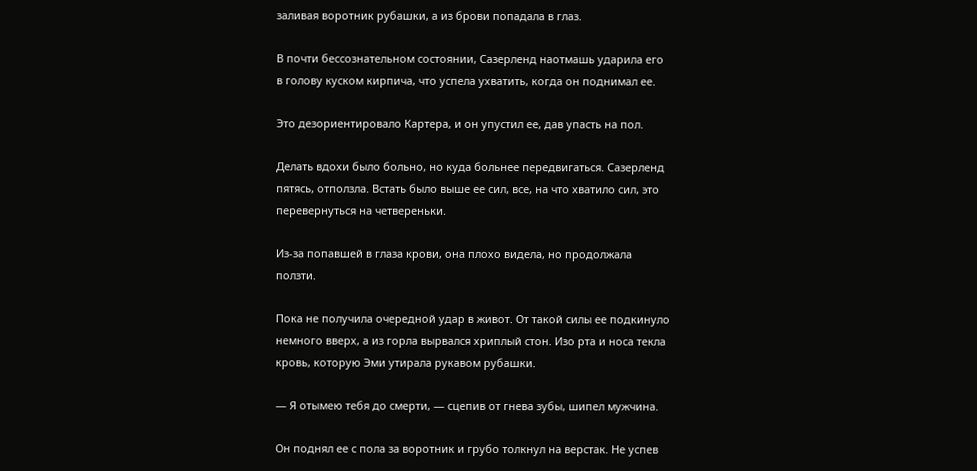заливая воротник рубашки, а из брови попадала в глаз.

В почти бессознательном состоянии, Сазерленд наотмашь ударила его в голову куском кирпича, что успела ухватить, когда он поднимал ее.

Это дезориентировало Картера, и он упустил ее, дав упасть на пол.

Делать вдохи было больно, но куда больнее передвигаться. Сазерленд пятясь, отползла. Встать было выше ее сил, все, на что хватило сил, это перевернуться на четвереньки.

Из-за попавшей в глаза крови, она плохо видела, но продолжала ползти.

Пока не получила очередной удар в живот. От такой силы ее подкинуло немного вверх, а из горла вырвался хриплый стон. Изо рта и носа текла кровь, которую Эми утирала рукавом рубашки.

— Я отымею тебя до смерти, — сцепив от гнева зубы, шипел мужчина.

Он поднял ее с пола за воротник и грубо толкнул на верстак. Не успев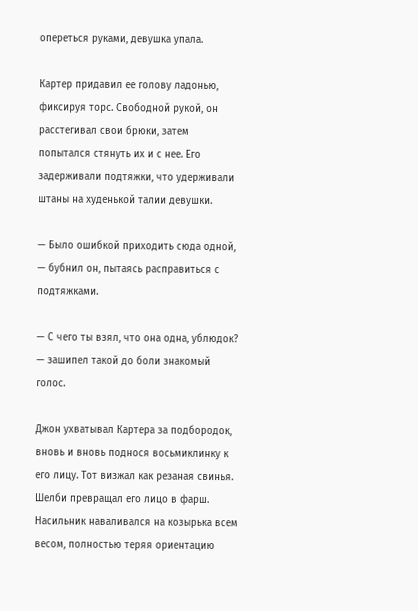опереться руками, девушка упала.

Картер придавил ее голову ладонью, фиксируя торс. Свободной рукой, он расстегивал свои брюки, затем попытался стянуть их и с нее. Его задерживали подтяжки, что удерживали штаны на худенькой талии девушки.

— Было ошибкой приходить сюда одной, — бубнил он, пытаясь расправиться с подтяжками.

— С чего ты взял, что она одна, ублюдок? — зашипел такой до боли знакомый голос.

Джон ухватывал Картера за подбородок, вновь и вновь поднося восьмиклинку к его лицу. Тот визжал как резаная свинья. Шелби превращал его лицо в фарш. Насильник наваливался на козырька всем весом, полностью теряя ориентацию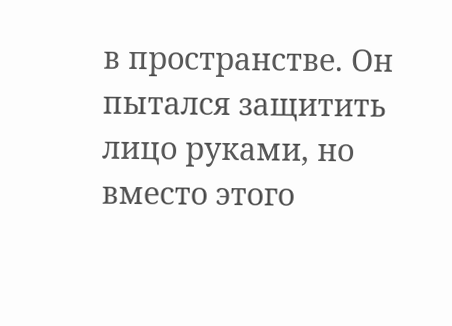в пространстве. Он пытался защитить лицо руками, но вместо этого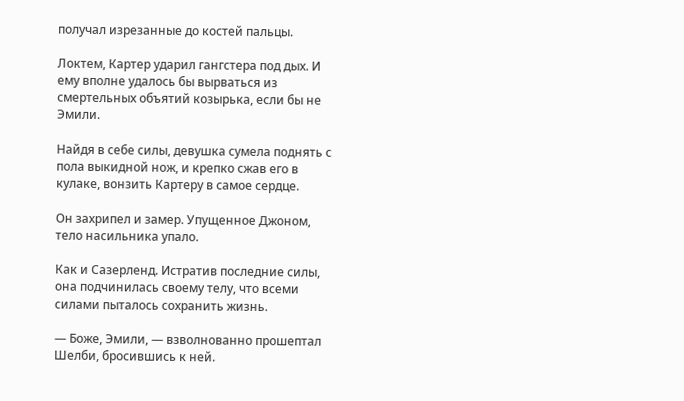получал изрезанные до костей пальцы.

Локтем, Картер ударил гангстера под дых. И ему вполне удалось бы вырваться из смертельных объятий козырька, если бы не Эмили.

Найдя в себе силы, девушка сумела поднять с пола выкидной нож, и крепко сжав его в кулаке, вонзить Картеру в самое сердце.

Он захрипел и замер. Упущенное Джоном, тело насильника упало.

Как и Сазерленд. Истратив последние силы, она подчинилась своему телу, что всеми силами пыталось сохранить жизнь.

— Боже, Эмили, — взволнованно прошептал Шелби, бросившись к ней.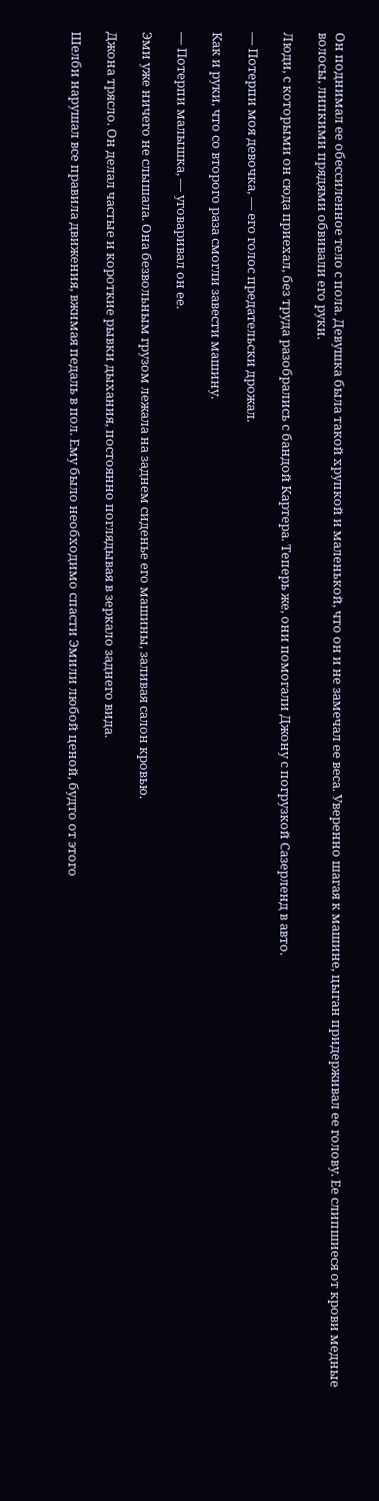Он поднимал ее обессиленное тело с пола. Девушка была такой хрупкой и маленькой, что он и не замечал ее веса. Уверенно шагая к машине, цыган придерживал ее голову. Ее слипшиеся от крови медные волосы, липкими прядями обвивали его руки.

Люди, с которыми он сюда приехал, без труда разобрались с бандой Картера. Теперь же, они помогали Джону с погрузкой Сазерленд в авто.

— Потерпи моя девочка, — его голос предательски дрожал.

Как и руки, что со второго раза смогли завести машину.

— Потерпи малышка, — уговаривал он ее.

Эми уже ничего не слышала. Она безвольным грузом лежала на заднем сиденье его машины, заливая салон кровью.

Джона трясло. Он делал частые и короткие рывки дыхания, постоянно поглядывая в зеркало заднего вида.

Шелби нарушал все правила движения, вжимая педаль в пол. Ему было необходимо спасти Эмили любой ценой, будто от этого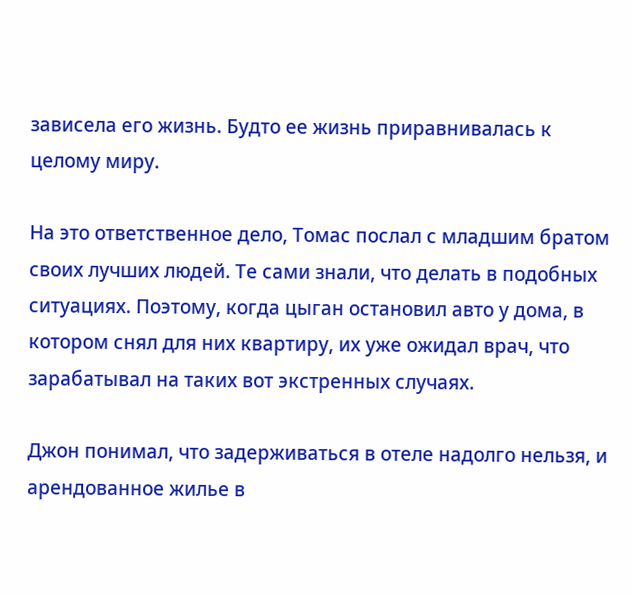зависела его жизнь. Будто ее жизнь приравнивалась к целому миру.

На это ответственное дело, Томас послал с младшим братом своих лучших людей. Те сами знали, что делать в подобных ситуациях. Поэтому, когда цыган остановил авто у дома, в котором снял для них квартиру, их уже ожидал врач, что зарабатывал на таких вот экстренных случаях.

Джон понимал, что задерживаться в отеле надолго нельзя, и арендованное жилье в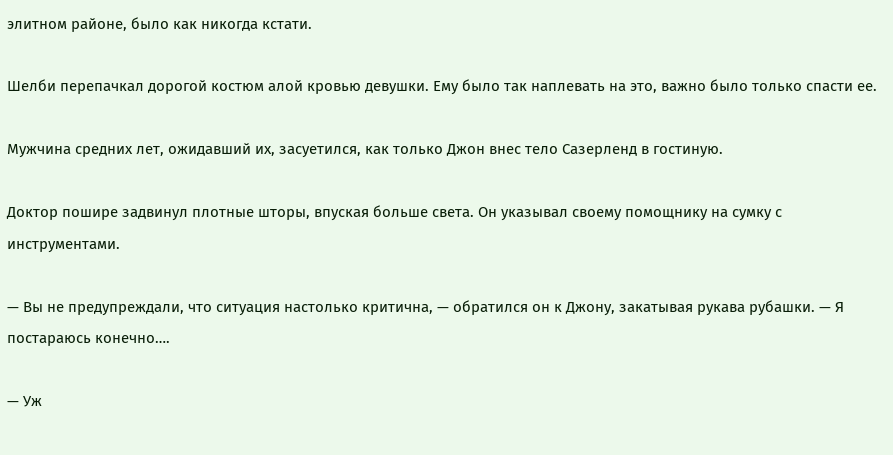элитном районе, было как никогда кстати.

Шелби перепачкал дорогой костюм алой кровью девушки. Ему было так наплевать на это, важно было только спасти ее.

Мужчина средних лет, ожидавший их, засуетился, как только Джон внес тело Сазерленд в гостиную.

Доктор пошире задвинул плотные шторы, впуская больше света. Он указывал своему помощнику на сумку с инструментами.

— Вы не предупреждали, что ситуация настолько критична, — обратился он к Джону, закатывая рукава рубашки. — Я постараюсь конечно….

— Уж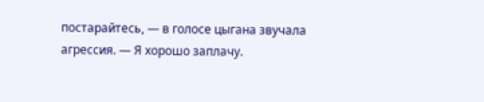постарайтесь, — в голосе цыгана звучала агрессия. — Я хорошо заплачу.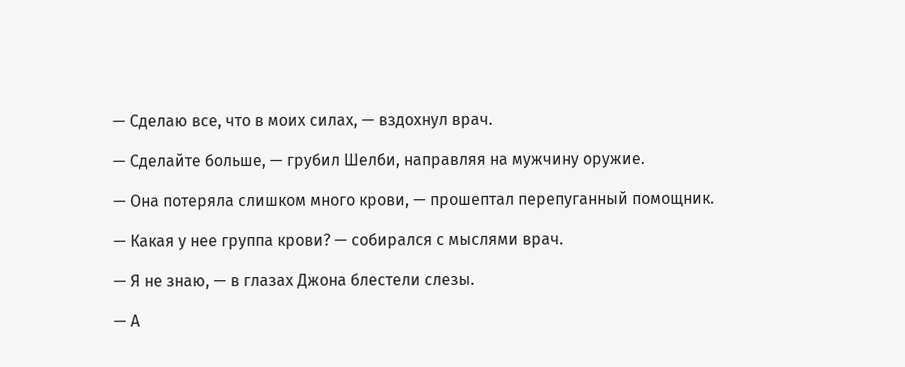— Сделаю все, что в моих силах, — вздохнул врач.

— Сделайте больше, — грубил Шелби, направляя на мужчину оружие.

— Она потеряла слишком много крови, — прошептал перепуганный помощник.

— Какая у нее группа крови? — собирался с мыслями врач.

— Я не знаю, — в глазах Джона блестели слезы.

— А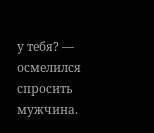у тебя? — осмелился спросить мужчина.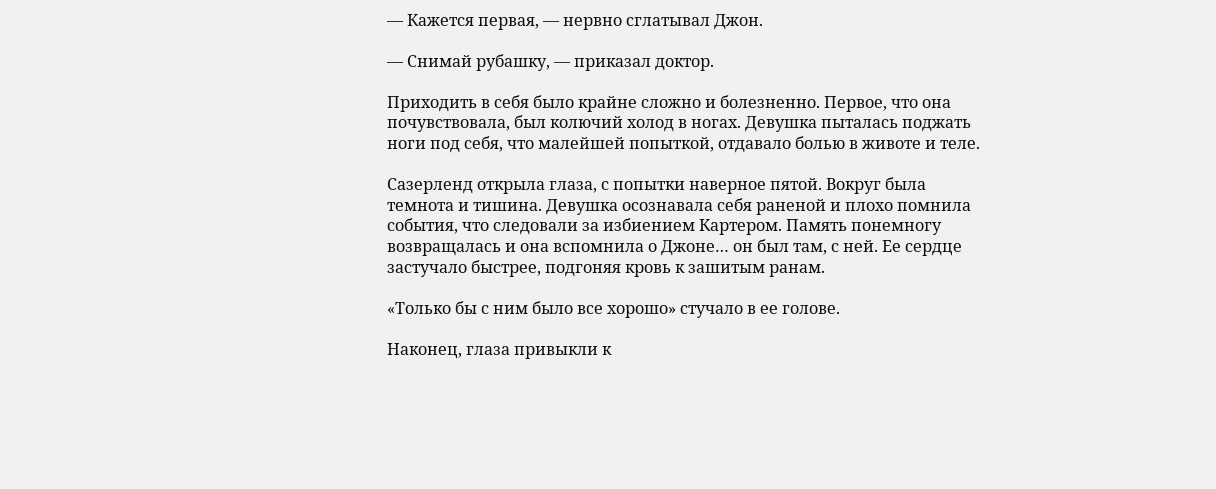— Кажется первая, — нервно сглатывал Джон.

— Снимай рубашку, — приказал доктор.

Приходить в себя было крайне сложно и болезненно. Первое, что она почувствовала, был колючий холод в ногах. Девушка пыталась поджать ноги под себя, что малейшей попыткой, отдавало болью в животе и теле.

Сазерленд открыла глаза, с попытки наверное пятой. Вокруг была темнота и тишина. Девушка осознавала себя раненой и плохо помнила события, что следовали за избиением Картером. Память понемногу возвращалась и она вспомнила о Джоне… он был там, с ней. Ее сердце застучало быстрее, подгоняя кровь к зашитым ранам.

«Только бы с ним было все хорошо» стучало в ее голове.

Наконец, глаза привыкли к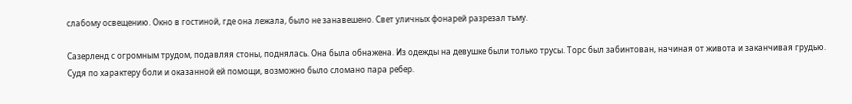слабому освещению. Окно в гостиной, где она лежала, было не занавешено. Свет уличных фонарей разрезал тьму.

Сазерленд с огромным трудом, подавляя стоны, поднялась. Она была обнажена. Из одежды на девушке были только трусы. Торс был забинтован, начиная от живота и заканчивая грудью. Судя по характеру боли и оказанной ей помощи, возможно было сломано пара ребер.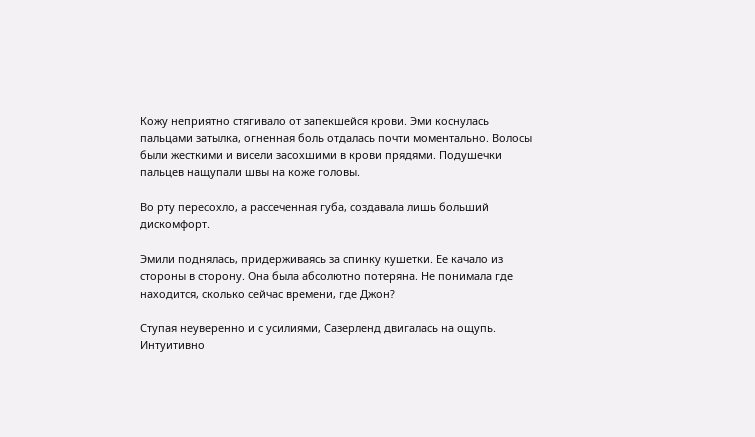Кожу неприятно стягивало от запекшейся крови. Эми коснулась пальцами затылка, огненная боль отдалась почти моментально. Волосы были жесткими и висели засохшими в крови прядями. Подушечки пальцев нащупали швы на коже головы.

Во рту пересохло, а рассеченная губа, создавала лишь больший дискомфорт.

Эмили поднялась, придерживаясь за спинку кушетки. Ее качало из стороны в сторону. Она была абсолютно потеряна. Не понимала где находится, сколько сейчас времени, где Джон?

Ступая неуверенно и с усилиями, Сазерленд двигалась на ощупь. Интуитивно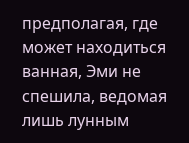предполагая, где может находиться ванная, Эми не спешила, ведомая лишь лунным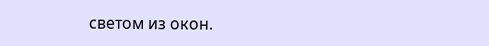светом из окон.